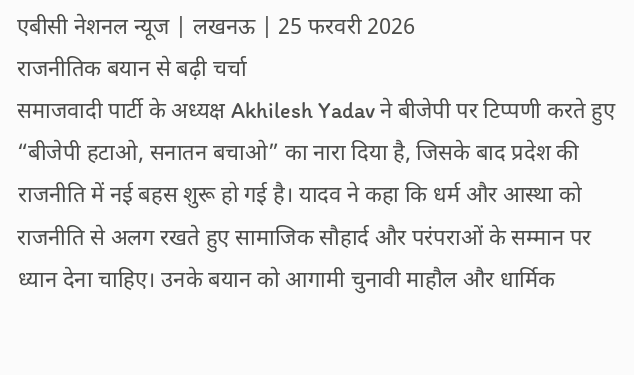एबीसी नेशनल न्यूज | लखनऊ | 25 फरवरी 2026
राजनीतिक बयान से बढ़ी चर्चा
समाजवादी पार्टी के अध्यक्ष Akhilesh Yadav ने बीजेपी पर टिप्पणी करते हुए “बीजेपी हटाओ, सनातन बचाओ” का नारा दिया है, जिसके बाद प्रदेश की राजनीति में नई बहस शुरू हो गई है। यादव ने कहा कि धर्म और आस्था को राजनीति से अलग रखते हुए सामाजिक सौहार्द और परंपराओं के सम्मान पर ध्यान देना चाहिए। उनके बयान को आगामी चुनावी माहौल और धार्मिक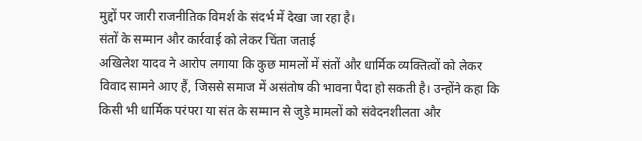मुद्दों पर जारी राजनीतिक विमर्श के संदर्भ में देखा जा रहा है।
संतों के सम्मान और कार्रवाई को लेकर चिंता जताई
अखिलेश यादव ने आरोप लगाया कि कुछ मामलों में संतों और धार्मिक व्यक्तित्वों को लेकर विवाद सामने आए हैं, जिससे समाज में असंतोष की भावना पैदा हो सकती है। उन्होंने कहा कि किसी भी धार्मिक परंपरा या संत के सम्मान से जुड़े मामलों को संवेदनशीलता और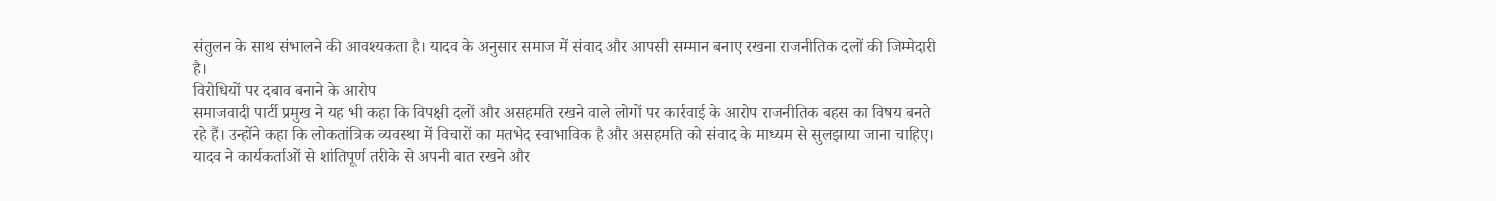संतुलन के साथ संभालने की आवश्यकता है। यादव के अनुसार समाज में संवाद और आपसी सम्मान बनाए रखना राजनीतिक दलों की जिम्मेदारी है।
विरोधियों पर दबाव बनाने के आरोप
समाजवादी पार्टी प्रमुख ने यह भी कहा कि विपक्षी दलों और असहमति रखने वाले लोगों पर कार्रवाई के आरोप राजनीतिक बहस का विषय बनते रहे हैं। उन्होंने कहा कि लोकतांत्रिक व्यवस्था में विचारों का मतभेद स्वाभाविक है और असहमति को संवाद के माध्यम से सुलझाया जाना चाहिए। यादव ने कार्यकर्ताओं से शांतिपूर्ण तरीके से अपनी बात रखने और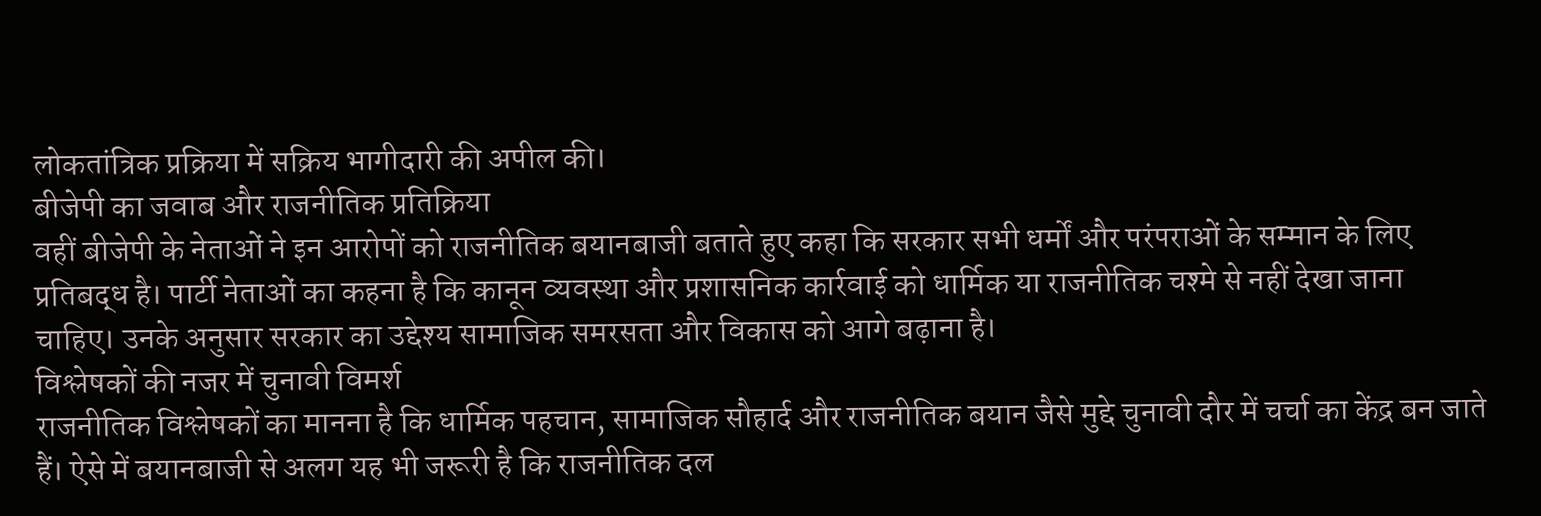लोकतांत्रिक प्रक्रिया में सक्रिय भागीदारी की अपील की।
बीजेपी का जवाब और राजनीतिक प्रतिक्रिया
वहीं बीजेपी के नेताओं ने इन आरोपों को राजनीतिक बयानबाजी बताते हुए कहा कि सरकार सभी धर्मों और परंपराओं के सम्मान के लिए प्रतिबद्ध है। पार्टी नेताओं का कहना है कि कानून व्यवस्था और प्रशासनिक कार्रवाई को धार्मिक या राजनीतिक चश्मे से नहीं देखा जाना चाहिए। उनके अनुसार सरकार का उद्देश्य सामाजिक समरसता और विकास को आगे बढ़ाना है।
विश्लेषकों की नजर में चुनावी विमर्श
राजनीतिक विश्लेषकों का मानना है कि धार्मिक पहचान, सामाजिक सौहार्द और राजनीतिक बयान जैसे मुद्दे चुनावी दौर में चर्चा का केंद्र बन जाते हैं। ऐसे में बयानबाजी से अलग यह भी जरूरी है कि राजनीतिक दल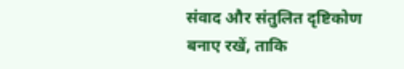संवाद और संतुलित दृष्टिकोण बनाए रखें, ताकि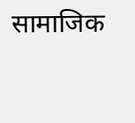सामाजिक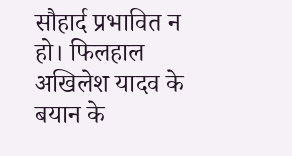सौहार्द प्रभावित न हो। फिलहाल अखिलेश यादव के बयान के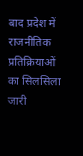बाद प्रदेश में राजनीतिक प्रतिक्रियाओं का सिलसिला जारी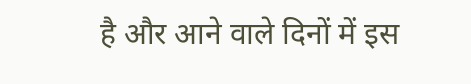है और आने वाले दिनों में इस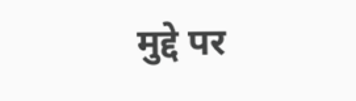मुद्दे पर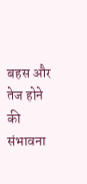बहस और तेज होने की संभावना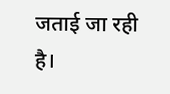जताई जा रही है।